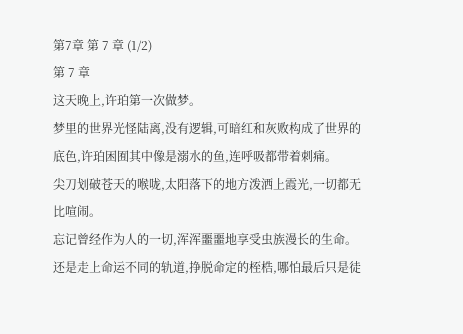第7章 第 7 章 (1/2)
第 7 章
这天晚上,许珀第一次做梦。
梦里的世界光怪陆离,没有逻辑,可暗红和灰败构成了世界的底色,许珀困囿其中像是溺水的鱼,连呼吸都带着刺痛。
尖刀划破苍天的喉咙,太阳落下的地方泼洒上霞光,一切都无比喧闹。
忘记曾经作为人的一切,浑浑噩噩地享受虫族漫长的生命。
还是走上命运不同的轨道,挣脱命定的桎梏,哪怕最后只是徒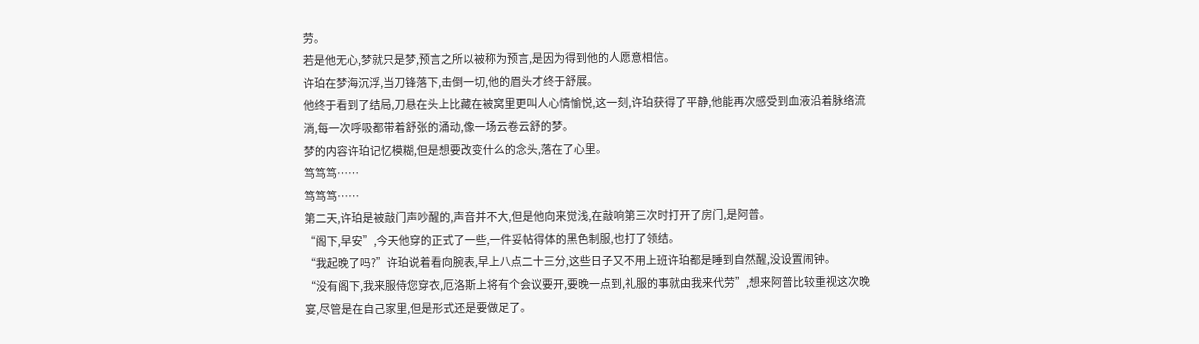劳。
若是他无心,梦就只是梦,预言之所以被称为预言,是因为得到他的人愿意相信。
许珀在梦海沉浮,当刀锋落下,击倒一切,他的眉头才终于舒展。
他终于看到了结局,刀悬在头上比藏在被窝里更叫人心情愉悦,这一刻,许珀获得了平静,他能再次感受到血液沿着脉络流淌,每一次呼吸都带着舒张的涌动,像一场云卷云舒的梦。
梦的内容许珀记忆模糊,但是想要改变什么的念头,落在了心里。
笃笃笃……
笃笃笃……
第二天,许珀是被敲门声吵醒的,声音并不大,但是他向来觉浅,在敲响第三次时打开了房门,是阿普。
“阁下,早安”,今天他穿的正式了一些,一件妥帖得体的黑色制服,也打了领结。
“我起晚了吗?”许珀说着看向腕表,早上八点二十三分,这些日子又不用上班许珀都是睡到自然醒,没设置闹钟。
“没有阁下,我来服侍您穿衣,厄洛斯上将有个会议要开,要晚一点到,礼服的事就由我来代劳”,想来阿普比较重视这次晚宴,尽管是在自己家里,但是形式还是要做足了。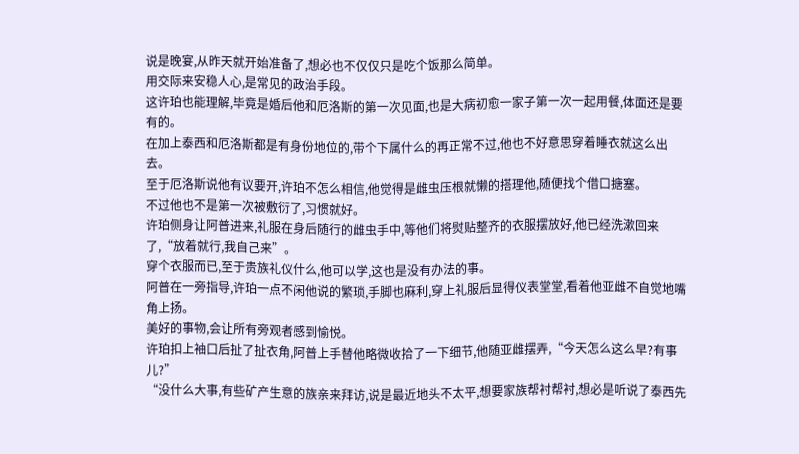说是晚宴,从昨天就开始准备了,想必也不仅仅只是吃个饭那么简单。
用交际来安稳人心,是常见的政治手段。
这许珀也能理解,毕竟是婚后他和厄洛斯的第一次见面,也是大病初愈一家子第一次一起用餐,体面还是要有的。
在加上泰西和厄洛斯都是有身份地位的,带个下属什么的再正常不过,他也不好意思穿着睡衣就这么出去。
至于厄洛斯说他有议要开,许珀不怎么相信,他觉得是雌虫压根就懒的搭理他,随便找个借口搪塞。
不过他也不是第一次被敷衍了,习惯就好。
许珀侧身让阿普进来,礼服在身后随行的雌虫手中,等他们将熨贴整齐的衣服摆放好,他已经洗漱回来了,“放着就行,我自己来”。
穿个衣服而已,至于贵族礼仪什么,他可以学,这也是没有办法的事。
阿普在一旁指导,许珀一点不闲他说的繁琐,手脚也麻利,穿上礼服后显得仪表堂堂,看着他亚雌不自觉地嘴角上扬。
美好的事物,会让所有旁观者感到愉悦。
许珀扣上袖口后扯了扯衣角,阿普上手替他略微收拾了一下细节,他随亚雌摆弄,“今天怎么这么早?有事儿?”
“没什么大事,有些矿产生意的族亲来拜访,说是最近地头不太平,想要家族帮衬帮衬,想必是听说了泰西先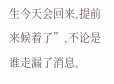生今天会回来,提前来候着了”,不论是谁走漏了消息,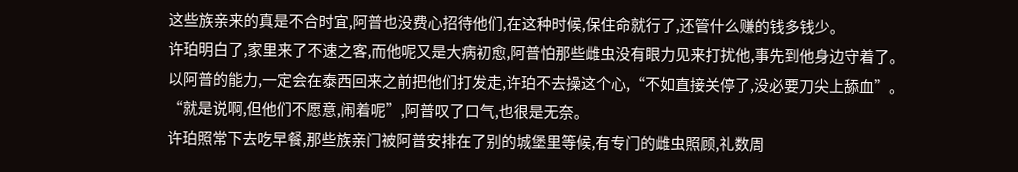这些族亲来的真是不合时宜,阿普也没费心招待他们,在这种时候,保住命就行了,还管什么赚的钱多钱少。
许珀明白了,家里来了不速之客,而他呢又是大病初愈,阿普怕那些雌虫没有眼力见来打扰他,事先到他身边守着了。
以阿普的能力,一定会在泰西回来之前把他们打发走,许珀不去操这个心,“不如直接关停了,没必要刀尖上舔血”。
“就是说啊,但他们不愿意,闹着呢”,阿普叹了口气,也很是无奈。
许珀照常下去吃早餐,那些族亲门被阿普安排在了别的城堡里等候,有专门的雌虫照顾,礼数周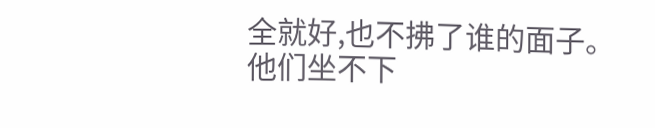全就好,也不拂了谁的面子。
他们坐不下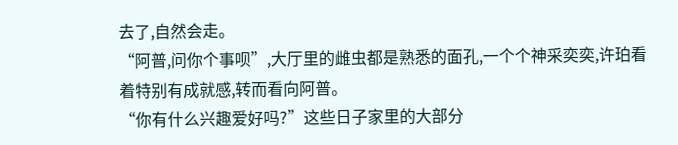去了,自然会走。
“阿普,问你个事呗”,大厅里的雌虫都是熟悉的面孔,一个个神采奕奕,许珀看着特别有成就感,转而看向阿普。
“你有什么兴趣爱好吗?”这些日子家里的大部分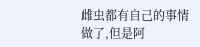雌虫都有自己的事情做了,但是阿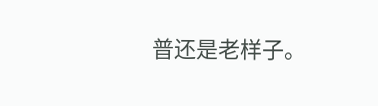普还是老样子。